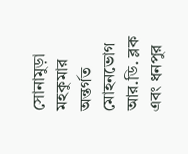সোনামুড়া মহকুমার অন্তর্গত মোহনভোগ আর.ডি. ব্লক এবং ধনপুর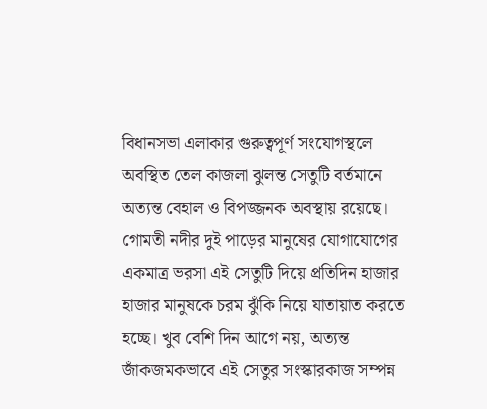বিধানসভা এলাকার গুরুত্বপূর্ণ সংযোগস্থলে অবস্থিত তেল কাজলা ঝুলন্ত সেতুটি বর্তমানে অত্যন্ত বেহাল ও বিপজ্জনক অবস্থায় রয়েছে। গোমতী নদীর দুই পাড়ের মানুষের যোগাযোগের একমাত্র ভরসা এই সেতুটি দিয়ে প্রতিদিন হাজার হাজার মানুষকে চরম ঝুঁকি নিয়ে যাতায়াত করতে হচ্ছে। খুব বেশি দিন আগে নয়, অত্যন্ত জাঁকজমকভাবে এই সেতুর সংস্কারকাজ সম্পন্ন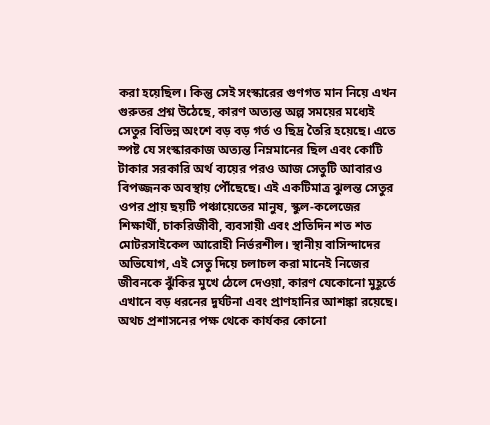করা হয়েছিল। কিন্তু সেই সংস্কারের গুণগত মান নিয়ে এখন গুরুতর প্রশ্ন উঠেছে, কারণ অত্যন্ত অল্প সময়ের মধ্যেই সেতুর বিভিন্ন অংশে বড় বড় গর্ত ও ছিদ্র তৈরি হয়েছে। এতে স্পষ্ট যে সংস্কারকাজ অত্যন্ত নিম্নমানের ছিল এবং কোটি টাকার সরকারি অর্থ ব্যয়ের পরও আজ সেতুটি আবারও বিপজ্জনক অবস্থায় পৌঁছেছে। এই একটিমাত্র ঝুলন্ত সেতুর ওপর প্রায় ছয়টি পঞ্চায়েতের মানুষ, স্কুল-কলেজের শিক্ষার্থী, চাকরিজীবী, ব্যবসায়ী এবং প্রতিদিন শত শত মোটরসাইকেল আরোহী নির্ভরশীল। স্থানীয় বাসিন্দাদের অভিযোগ, এই সেতু দিয়ে চলাচল করা মানেই নিজের জীবনকে ঝুঁকির মুখে ঠেলে দেওয়া, কারণ যেকোনো মুহূর্তে এখানে বড় ধরনের দুর্ঘটনা এবং প্রাণহানির আশঙ্কা রয়েছে। অথচ প্রশাসনের পক্ষ থেকে কার্যকর কোনো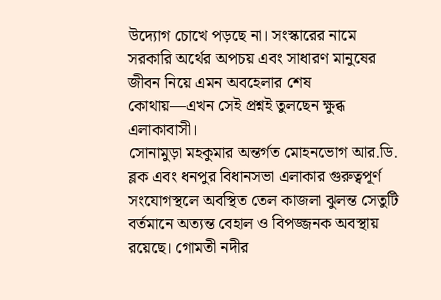উদ্যোগ চোখে পড়ছে না। সংস্কারের নামে সরকারি অর্থের অপচয় এবং সাধারণ মানুষের জীবন নিয়ে এমন অবহেলার শেষ কোথায়—এখন সেই প্রশ্নই তুলছেন ক্ষুব্ধ এলাকাবাসী।
সোনামুড়া মহকুমার অন্তর্গত মোহনভোগ আর.ডি. ব্লক এবং ধনপুর বিধানসভা এলাকার গুরুত্বপূর্ণ সংযোগস্থলে অবস্থিত তেল কাজলা ঝুলন্ত সেতুটি বর্তমানে অত্যন্ত বেহাল ও বিপজ্জনক অবস্থায় রয়েছে। গোমতী নদীর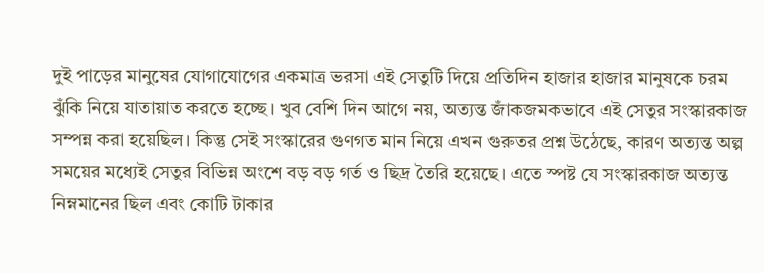দুই পাড়ের মানুষের যোগাযোগের একমাত্র ভরসা এই সেতুটি দিয়ে প্রতিদিন হাজার হাজার মানুষকে চরম ঝুঁকি নিয়ে যাতায়াত করতে হচ্ছে। খুব বেশি দিন আগে নয়, অত্যন্ত জাঁকজমকভাবে এই সেতুর সংস্কারকাজ সম্পন্ন করা হয়েছিল। কিন্তু সেই সংস্কারের গুণগত মান নিয়ে এখন গুরুতর প্রশ্ন উঠেছে, কারণ অত্যন্ত অল্প সময়ের মধ্যেই সেতুর বিভিন্ন অংশে বড় বড় গর্ত ও ছিদ্র তৈরি হয়েছে। এতে স্পষ্ট যে সংস্কারকাজ অত্যন্ত নিম্নমানের ছিল এবং কোটি টাকার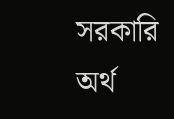সরকারি অর্থ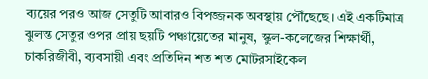ব্যয়ের পরও আজ সেতুটি আবারও বিপজ্জনক অবস্থায় পৌঁছেছে। এই একটিমাত্র ঝুলন্ত সেতুর ওপর প্রায় ছয়টি পঞ্চায়েতের মানুষ, স্কুল-কলেজের শিক্ষার্থী, চাকরিজীবী, ব্যবসায়ী এবং প্রতিদিন শত শত মোটরসাইকেল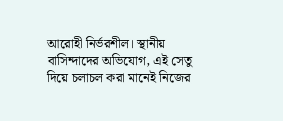আরোহী নির্ভরশীল। স্থানীয় বাসিন্দাদের অভিযোগ, এই সেতু দিয়ে চলাচল করা মানেই নিজের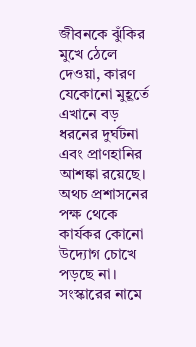জীবনকে ঝুঁকির মুখে ঠেলে দেওয়া, কারণ যেকোনো মুহূর্তে এখানে বড় ধরনের দুর্ঘটনা এবং প্রাণহানির আশঙ্কা রয়েছে। অথচ প্রশাসনের পক্ষ থেকে কার্যকর কোনো উদ্যোগ চোখে পড়ছে না। সংস্কারের নামে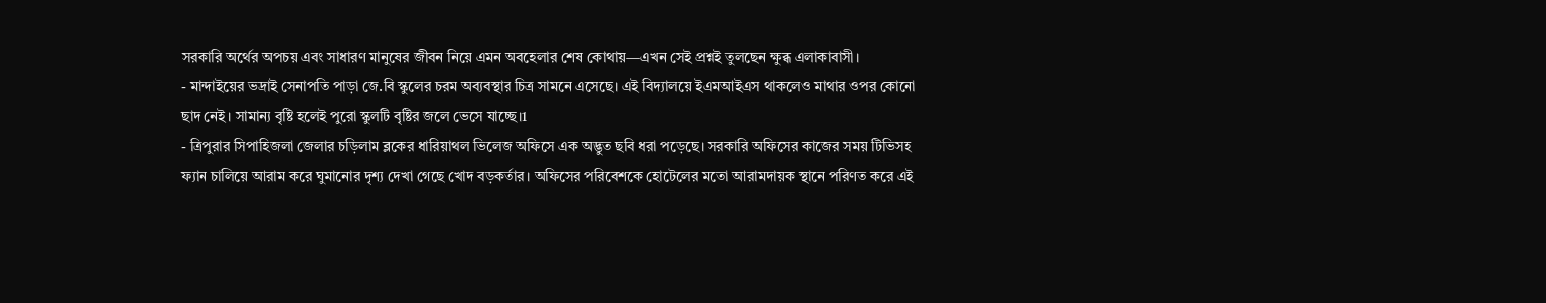সরকারি অর্থের অপচয় এবং সাধারণ মানুষের জীবন নিয়ে এমন অবহেলার শেষ কোথায়—এখন সেই প্রশ্নই তুলছেন ক্ষুব্ধ এলাকাবাসী।
- মান্দাইয়ের ভদ্রাই সেনাপতি পাড়া জে.বি স্কুলের চরম অব্যবস্থার চিত্র সামনে এসেছে। এই বিদ্যালয়ে ইএমআইএস থাকলেও মাথার ওপর কোনো ছাদ নেই। সামান্য বৃষ্টি হলেই পুরো স্কুলটি বৃষ্টির জলে ভেসে যাচ্ছে।1
- ত্রিপুরার সিপাহিজলা জেলার চড়িলাম ব্লকের ধারিয়াথল ভিলেজ অফিসে এক অদ্ভুত ছবি ধরা পড়েছে। সরকারি অফিসের কাজের সময় টিভিসহ ফ্যান চালিয়ে আরাম করে ঘুমানোর দৃশ্য দেখা গেছে খোদ বড়কর্তার। অফিসের পরিবেশকে হোটেলের মতো আরামদায়ক স্থানে পরিণত করে এই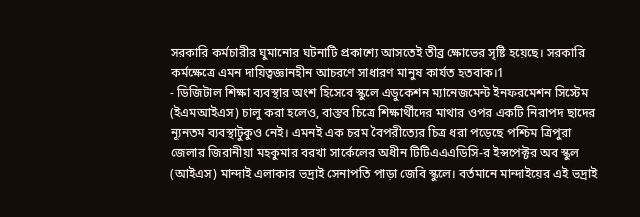সরকারি কর্মচারীর ঘুমানোর ঘটনাটি প্রকাশ্যে আসতেই তীব্র ক্ষোভের সৃষ্টি হয়েছে। সরকারি কর্মক্ষেত্রে এমন দায়িত্বজ্ঞানহীন আচরণে সাধারণ মানুষ কার্যত হতবাক।1
- ডিজিটাল শিক্ষা ব্যবস্থার অংশ হিসেবে স্কুলে এডুকেশন ম্যানেজমেন্ট ইনফরমেশন সিস্টেম (ইএমআইএস) চালু করা হলেও, বাস্তব চিত্রে শিক্ষার্থীদের মাথার ওপর একটি নিরাপদ ছাদের ন্যূনতম ব্যবস্থাটুকুও নেই। এমনই এক চরম বৈপরীত্যের চিত্র ধরা পড়েছে পশ্চিম ত্রিপুরা জেলার জিরানীয়া মহকুমার বরখা সার্কেলের অধীন টিটিএএএডিসি-র ইন্সপেক্টর অব স্কুল (আইএস) মান্দাই এলাকার ভদ্রাই সেনাপতি পাড়া জেবি স্কুলে। বর্তমানে মান্দাইয়ের এই ভদ্রাই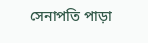সেনাপতি পাড়া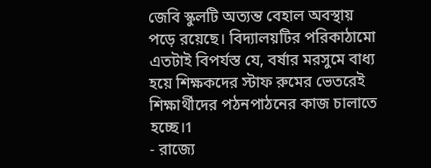জেবি স্কুলটি অত্যন্ত বেহাল অবস্থায় পড়ে রয়েছে। বিদ্যালয়টির পরিকাঠামো এতটাই বিপর্যস্ত যে, বর্ষার মরসুমে বাধ্য হয়ে শিক্ষকদের স্টাফ রুমের ভেতরেই শিক্ষার্থীদের পঠনপাঠনের কাজ চালাতে হচ্ছে।1
- রাজ্যে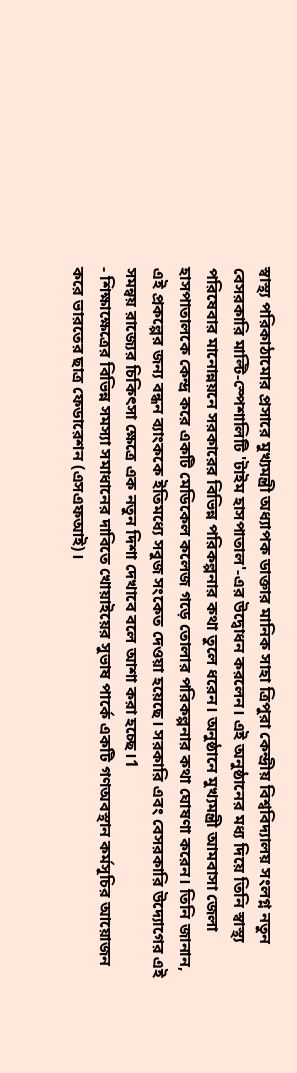স্বাস্থ্য পরিকাঠামোর প্রসারে মুখ্যমন্ত্রী অধ্যাপক ডাক্তার মানিক সাহা ত্রিপুরা কেন্দ্রীয় বিশ্ববিদ্যালয় সংলগ্ন নতুন বেসরকারি মাল্টি-স্পেশালিটি 'টাইম হাসপাতাল'-এর উদ্বোধন করলেন। এই অনুষ্ঠানের মধ্য দিয়ে তিনি স্বাস্থ্য পরিষেবার মানোন্নয়নে সরকারের বিভিন্ন পরিকল্পনার কথা তুলে ধরেন। অনুষ্ঠানে মুখ্যমন্ত্রী আমবাসা জেলা হাসপাতালকে কেন্দ্র করে একটি মেডিকেল কলেজ গড়ে তোলার পরিকল্পনার কথা ঘোষণা করেন। তিনি জানান, এই প্রকল্পের জন্য বন্ধন ব্যাংককে ইতিমধ্যে সবুজ সংকেত দেওয়া হয়েছে। সরকারি এবং বেসরকারি উদ্যোগের এই সমন্বয় রাজ্যের চিকিৎসা ক্ষেত্রে এক নতুন দিশা দেখাবে বলে আশা করা হচ্ছে।1
- শিক্ষাক্ষেত্রের বিভিন্ন সমস্যা সমাধানের দাবিতে খোয়াইয়ের সুভাষ পার্কে একটি গণঅবস্থান কর্মসূচির আয়োজন করে ভারতের ছাত্র ফেডারেশন (এসএফআই)।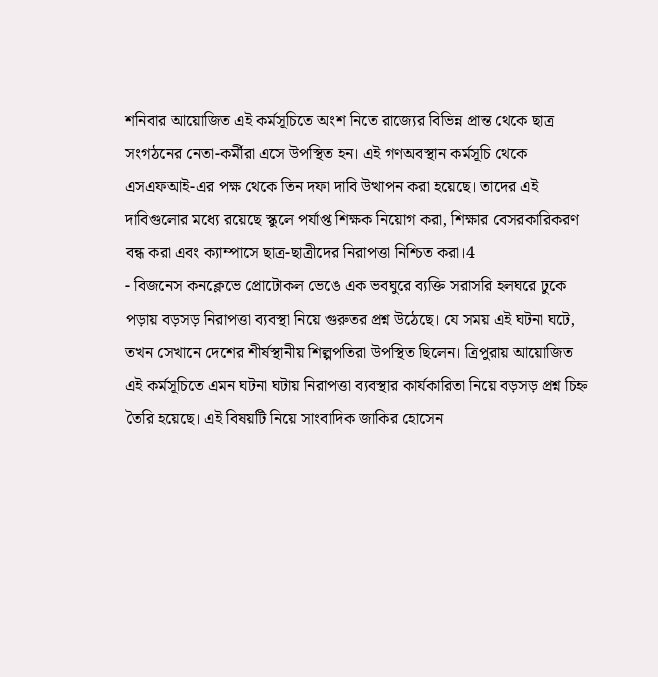শনিবার আয়োজিত এই কর্মসূচিতে অংশ নিতে রাজ্যের বিভিন্ন প্রান্ত থেকে ছাত্র সংগঠনের নেতা-কর্মীরা এসে উপস্থিত হন। এই গণঅবস্থান কর্মসূচি থেকে এসএফআই-এর পক্ষ থেকে তিন দফা দাবি উত্থাপন করা হয়েছে। তাদের এই দাবিগুলোর মধ্যে রয়েছে স্কুলে পর্যাপ্ত শিক্ষক নিয়োগ করা, শিক্ষার বেসরকারিকরণ বন্ধ করা এবং ক্যাম্পাসে ছাত্র-ছাত্রীদের নিরাপত্তা নিশ্চিত করা।4
- বিজনেস কনক্লেভে প্রোটোকল ভেঙে এক ভবঘুরে ব্যক্তি সরাসরি হলঘরে ঢুকে পড়ায় বড়সড় নিরাপত্তা ব্যবস্থা নিয়ে গুরুতর প্রশ্ন উঠেছে। যে সময় এই ঘটনা ঘটে, তখন সেখানে দেশের শীর্ষস্থানীয় শিল্পপতিরা উপস্থিত ছিলেন। ত্রিপুরায় আয়োজিত এই কর্মসূচিতে এমন ঘটনা ঘটায় নিরাপত্তা ব্যবস্থার কার্যকারিতা নিয়ে বড়সড় প্রশ্ন চিহ্ন তৈরি হয়েছে। এই বিষয়টি নিয়ে সাংবাদিক জাকির হোসেন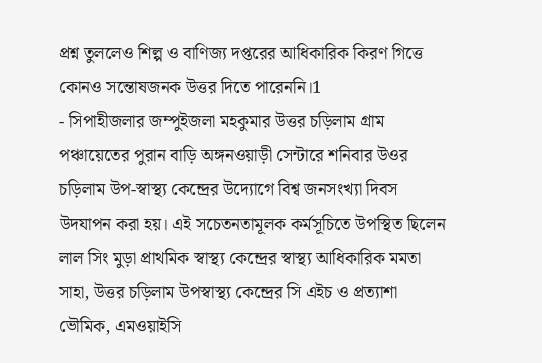প্রশ্ন তুললেও শিল্প ও বাণিজ্য দপ্তরের আধিকারিক কিরণ গিত্তে কোনও সন্তোষজনক উত্তর দিতে পারেননি।1
- সিপাহীজলার জম্পুইজলা মহকুমার উত্তর চড়িলাম গ্রাম পঞ্চায়েতের পুরান বাড়ি অঙ্গনওয়াড়ী সেন্টারে শনিবার উওর চড়িলাম উপ-স্বাস্থ্য কেন্দ্রের উদ্যোগে বিশ্ব জনসংখ্যা দিবস উদযাপন করা হয়। এই সচেতনতামূলক কর্মসূচিতে উপস্থিত ছিলেন লাল সিং মুড়া প্রাথমিক স্বাস্থ্য কেন্দ্রের স্বাস্থ্য আধিকারিক মমতা সাহা, উত্তর চড়িলাম উপস্বাস্থ্য কেন্দ্রের সি এইচ ও প্রত্যাশা ভৌমিক, এমওয়াইসি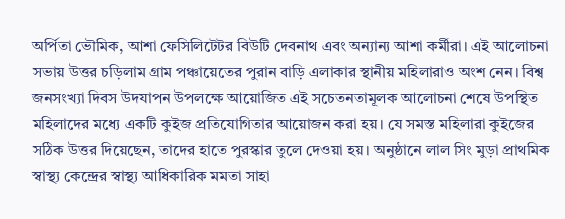অর্পিতা ভৌমিক, আশা ফেসিলিটেটর বিউটি দেবনাথ এবং অন্যান্য আশা কর্মীরা। এই আলোচনা সভায় উত্তর চড়িলাম গ্রাম পঞ্চায়েতের পুরান বাড়ি এলাকার স্থানীয় মহিলারাও অংশ নেন। বিশ্ব জনসংখ্যা দিবস উদযাপন উপলক্ষে আয়োজিত এই সচেতনতামূলক আলোচনা শেষে উপস্থিত মহিলাদের মধ্যে একটি কুইজ প্রতিযোগিতার আয়োজন করা হয়। যে সমস্ত মহিলারা কুইজের সঠিক উত্তর দিয়েছেন, তাদের হাতে পুরস্কার তুলে দেওয়া হয়। অনুষ্ঠানে লাল সিং মুড়া প্রাথমিক স্বাস্থ্য কেন্দ্রের স্বাস্থ্য আধিকারিক মমতা সাহা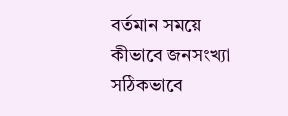বর্তমান সময়ে কীভাবে জনসংখ্যা সঠিকভাবে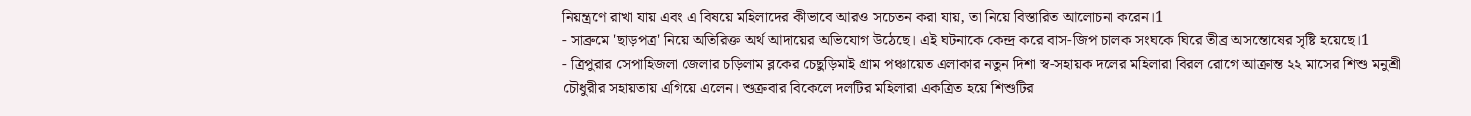নিয়ন্ত্রণে রাখা যায় এবং এ বিষয়ে মহিলাদের কীভাবে আরও সচেতন করা যায়, তা নিয়ে বিস্তারিত আলোচনা করেন।1
- সাব্রুমে 'ছাড়পত্র' নিয়ে অতিরিক্ত অর্থ আদায়ের অভিযোগ উঠেছে। এই ঘটনাকে কেন্দ্র করে বাস-জিপ চালক সংঘকে ঘিরে তীব্র অসন্তোষের সৃষ্টি হয়েছে।1
- ত্রিপুরার সেপাহিজলা জেলার চড়িলাম ব্লকের চেছুড়িমাই গ্রাম পঞ্চায়েত এলাকার নতুন দিশা স্ব-সহায়ক দলের মহিলারা বিরল রোগে আক্রান্ত ২২ মাসের শিশু মনুশ্রী চৌধুরীর সহায়তায় এগিয়ে এলেন। শুক্রবার বিকেলে দলটির মহিলারা একত্রিত হয়ে শিশুটির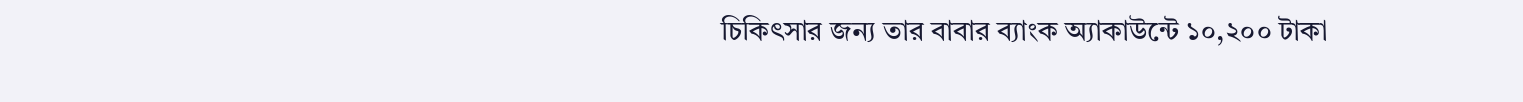চিকিৎসার জন্য তার বাবার ব্যাংক অ্যাকাউন্টে ১০,২০০ টাকা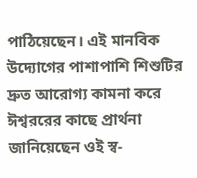পাঠিয়েছেন। এই মানবিক উদ্যোগের পাশাপাশি শিশুটির দ্রুত আরোগ্য কামনা করে ঈশ্বররের কাছে প্রার্থনা জানিয়েছেন ওই স্ব-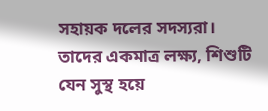সহায়ক দলের সদস্যরা। তাদের একমাত্র লক্ষ্য, শিশুটি যেন সুস্থ হয়ে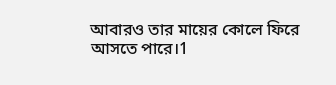আবারও তার মায়ের কোলে ফিরে আসতে পারে।1